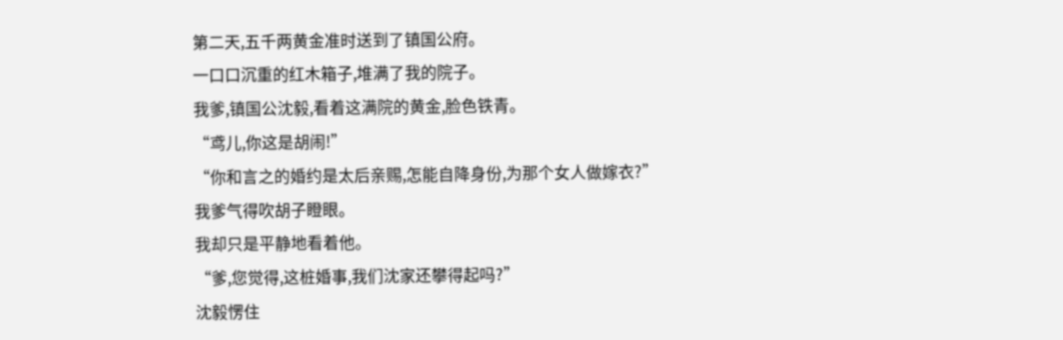第二天,五千两黄金准时送到了镇国公府。
一口口沉重的红木箱子,堆满了我的院子。
我爹,镇国公沈毅,看着这满院的黄金,脸色铁青。
“鸢儿,你这是胡闹!”
“你和言之的婚约是太后亲赐,怎能自降身份,为那个女人做嫁衣?”
我爹气得吹胡子瞪眼。
我却只是平静地看着他。
“爹,您觉得,这桩婚事,我们沈家还攀得起吗?”
沈毅愣住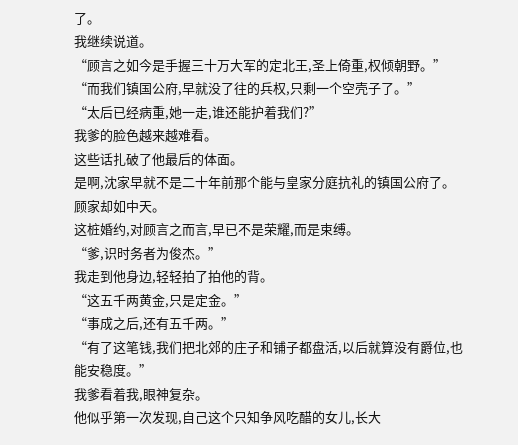了。
我继续说道。
“顾言之如今是手握三十万大军的定北王,圣上倚重,权倾朝野。”
“而我们镇国公府,早就没了往的兵权,只剩一个空壳子了。”
“太后已经病重,她一走,谁还能护着我们?”
我爹的脸色越来越难看。
这些话扎破了他最后的体面。
是啊,沈家早就不是二十年前那个能与皇家分庭抗礼的镇国公府了。
顾家却如中天。
这桩婚约,对顾言之而言,早已不是荣耀,而是束缚。
“爹,识时务者为俊杰。”
我走到他身边,轻轻拍了拍他的背。
“这五千两黄金,只是定金。”
“事成之后,还有五千两。”
“有了这笔钱,我们把北郊的庄子和铺子都盘活,以后就算没有爵位,也能安稳度。”
我爹看着我,眼神复杂。
他似乎第一次发现,自己这个只知争风吃醋的女儿,长大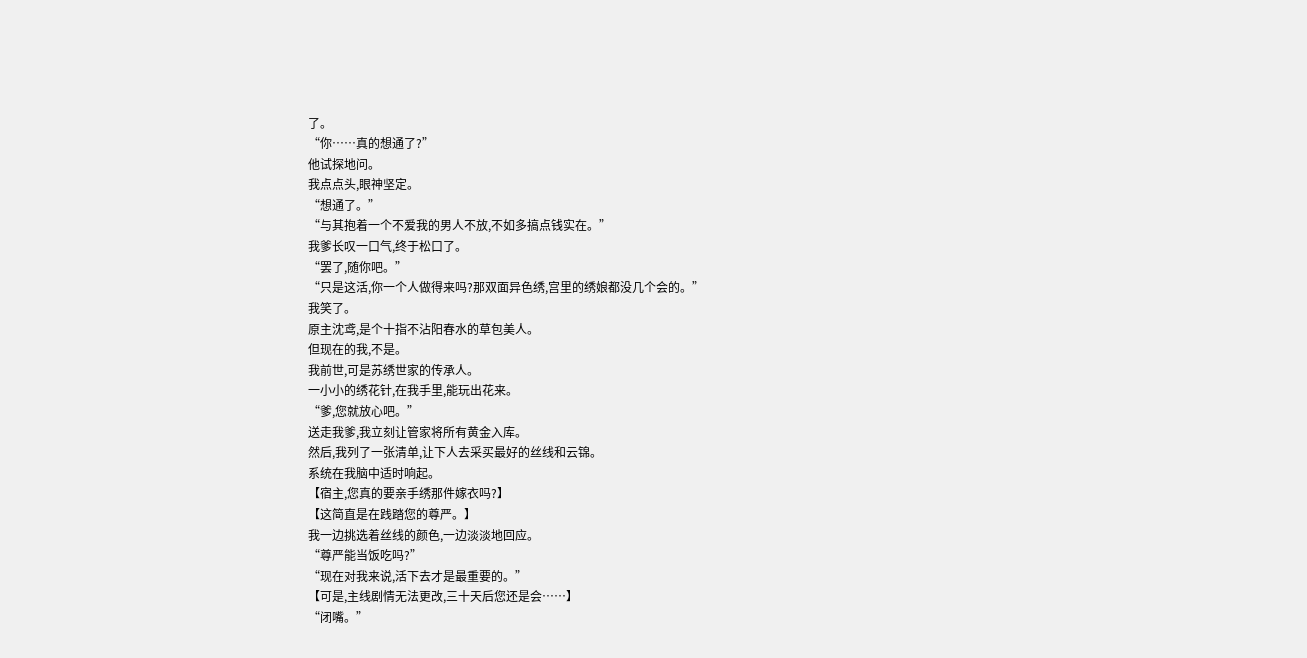了。
“你……真的想通了?”
他试探地问。
我点点头,眼神坚定。
“想通了。”
“与其抱着一个不爱我的男人不放,不如多搞点钱实在。”
我爹长叹一口气,终于松口了。
“罢了,随你吧。”
“只是这活,你一个人做得来吗?那双面异色绣,宫里的绣娘都没几个会的。”
我笑了。
原主沈鸢,是个十指不沾阳春水的草包美人。
但现在的我,不是。
我前世,可是苏绣世家的传承人。
一小小的绣花针,在我手里,能玩出花来。
“爹,您就放心吧。”
送走我爹,我立刻让管家将所有黄金入库。
然后,我列了一张清单,让下人去采买最好的丝线和云锦。
系统在我脑中适时响起。
【宿主,您真的要亲手绣那件嫁衣吗?】
【这简直是在践踏您的尊严。】
我一边挑选着丝线的颜色,一边淡淡地回应。
“尊严能当饭吃吗?”
“现在对我来说,活下去才是最重要的。”
【可是,主线剧情无法更改,三十天后您还是会……】
“闭嘴。”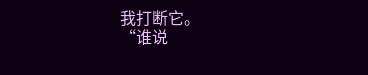我打断它。
“谁说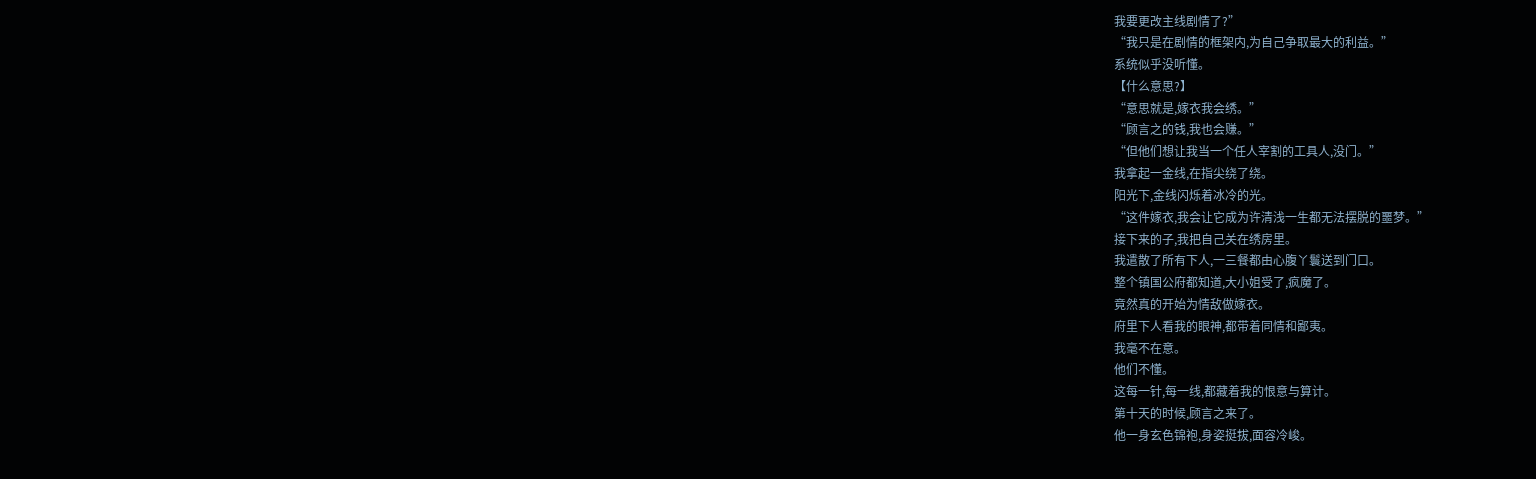我要更改主线剧情了?”
“我只是在剧情的框架内,为自己争取最大的利益。”
系统似乎没听懂。
【什么意思?】
“意思就是,嫁衣我会绣。”
“顾言之的钱,我也会赚。”
“但他们想让我当一个任人宰割的工具人,没门。”
我拿起一金线,在指尖绕了绕。
阳光下,金线闪烁着冰冷的光。
“这件嫁衣,我会让它成为许清浅一生都无法摆脱的噩梦。”
接下来的子,我把自己关在绣房里。
我遣散了所有下人,一三餐都由心腹丫鬟送到门口。
整个镇国公府都知道,大小姐受了,疯魔了。
竟然真的开始为情敌做嫁衣。
府里下人看我的眼神,都带着同情和鄙夷。
我毫不在意。
他们不懂。
这每一针,每一线,都藏着我的恨意与算计。
第十天的时候,顾言之来了。
他一身玄色锦袍,身姿挺拔,面容冷峻。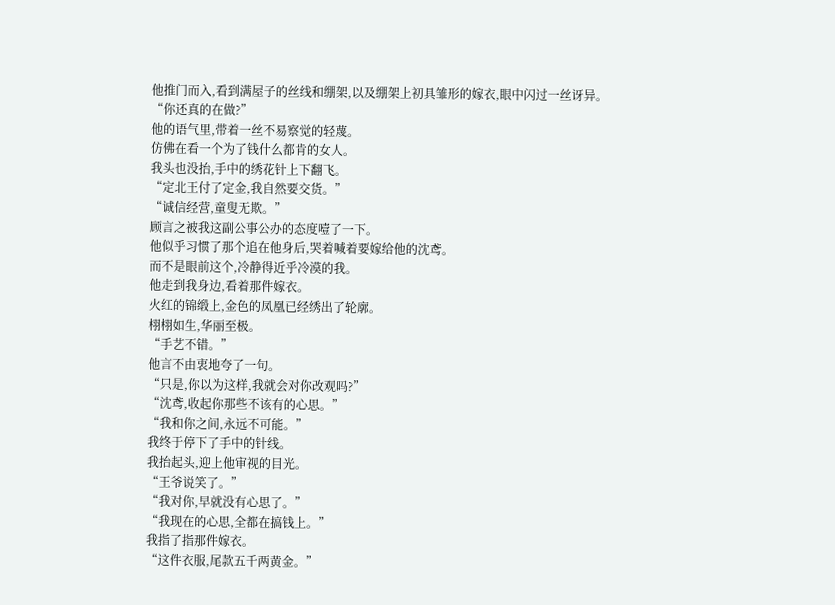他推门而入,看到满屋子的丝线和绷架,以及绷架上初具雏形的嫁衣,眼中闪过一丝讶异。
“你还真的在做?”
他的语气里,带着一丝不易察觉的轻蔑。
仿佛在看一个为了钱什么都肯的女人。
我头也没抬,手中的绣花针上下翻飞。
“定北王付了定金,我自然要交货。”
“诚信经营,童叟无欺。”
顾言之被我这副公事公办的态度噎了一下。
他似乎习惯了那个追在他身后,哭着喊着要嫁给他的沈鸢。
而不是眼前这个,冷静得近乎冷漠的我。
他走到我身边,看着那件嫁衣。
火红的锦缎上,金色的凤凰已经绣出了轮廓。
栩栩如生,华丽至极。
“手艺不错。”
他言不由衷地夸了一句。
“只是,你以为这样,我就会对你改观吗?”
“沈鸢,收起你那些不该有的心思。”
“我和你之间,永远不可能。”
我终于停下了手中的针线。
我抬起头,迎上他审视的目光。
“王爷说笑了。”
“我对你,早就没有心思了。”
“我现在的心思,全都在搞钱上。”
我指了指那件嫁衣。
“这件衣服,尾款五千两黄金。”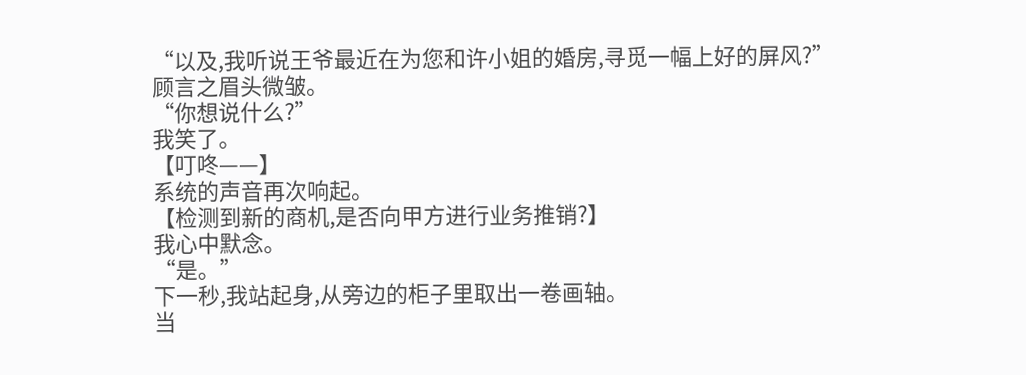“以及,我听说王爷最近在为您和许小姐的婚房,寻觅一幅上好的屏风?”
顾言之眉头微皱。
“你想说什么?”
我笑了。
【叮咚——】
系统的声音再次响起。
【检测到新的商机,是否向甲方进行业务推销?】
我心中默念。
“是。”
下一秒,我站起身,从旁边的柜子里取出一卷画轴。
当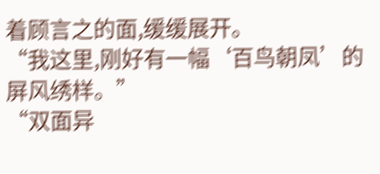着顾言之的面,缓缓展开。
“我这里,刚好有一幅‘百鸟朝凤’的屏风绣样。”
“双面异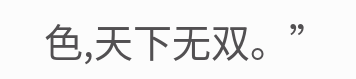色,天下无双。”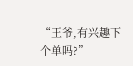“王爷,有兴趣下个单吗?”